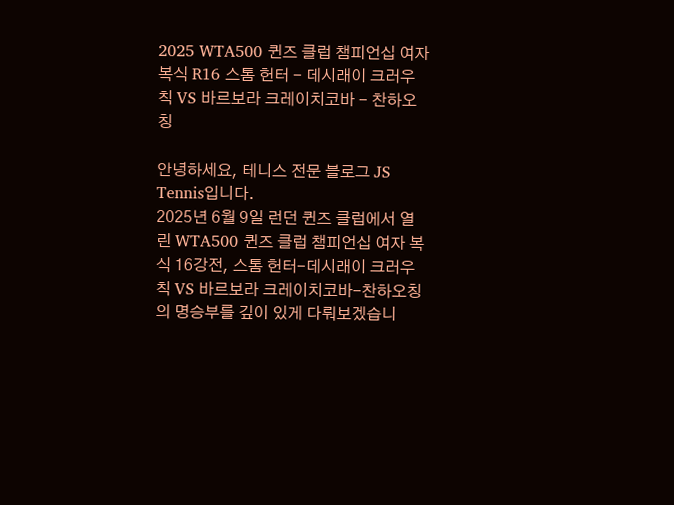2025 WTA500 퀸즈 클럽 챔피언십 여자 복식 R16 스톰 헌터 - 데시래이 크러우칙 VS 바르보라 크레이치코바 - 찬하오칭

안녕하세요, 테니스 전문 블로그 JS Tennis입니다.
2025년 6월 9일 런던 퀸즈 클럽에서 열린 WTA500 퀸즈 클럽 챔피언십 여자 복식 16강전, 스톰 헌터-데시래이 크러우칙 VS 바르보라 크레이치코바-찬하오칭의 명승부를 깊이 있게 다뤄보겠습니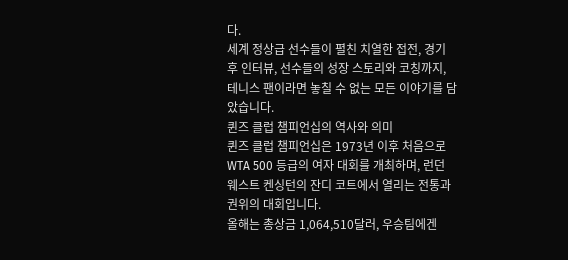다.
세계 정상급 선수들이 펼친 치열한 접전, 경기 후 인터뷰, 선수들의 성장 스토리와 코칭까지, 테니스 팬이라면 놓칠 수 없는 모든 이야기를 담았습니다.
퀸즈 클럽 챔피언십의 역사와 의미
퀸즈 클럽 챔피언십은 1973년 이후 처음으로 WTA 500 등급의 여자 대회를 개최하며, 런던 웨스트 켄싱턴의 잔디 코트에서 열리는 전통과 권위의 대회입니다.
올해는 총상금 1,064,510달러, 우승팀에겐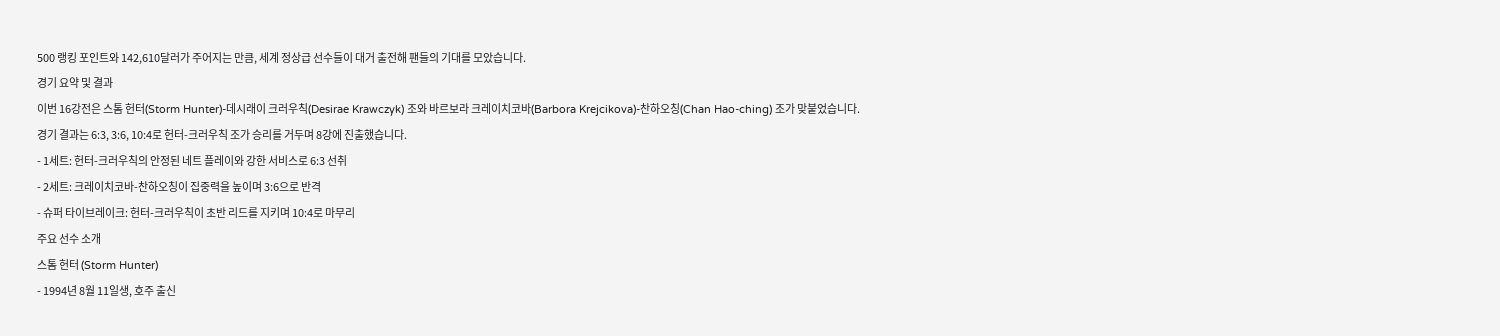500 랭킹 포인트와 142,610달러가 주어지는 만큼, 세계 정상급 선수들이 대거 출전해 팬들의 기대를 모았습니다.
경기 요약 및 결과
이번 16강전은 스톰 헌터(Storm Hunter)-데시래이 크러우칙(Desirae Krawczyk) 조와 바르보라 크레이치코바(Barbora Krejcikova)-찬하오칭(Chan Hao-ching) 조가 맞붙었습니다.
경기 결과는 6:3, 3:6, 10:4로 헌터-크러우칙 조가 승리를 거두며 8강에 진출했습니다.
- 1세트: 헌터-크러우칙의 안정된 네트 플레이와 강한 서비스로 6:3 선취
- 2세트: 크레이치코바-찬하오칭이 집중력을 높이며 3:6으로 반격
- 슈퍼 타이브레이크: 헌터-크러우칙이 초반 리드를 지키며 10:4로 마무리
주요 선수 소개
스톰 헌터 (Storm Hunter)
- 1994년 8월 11일생, 호주 출신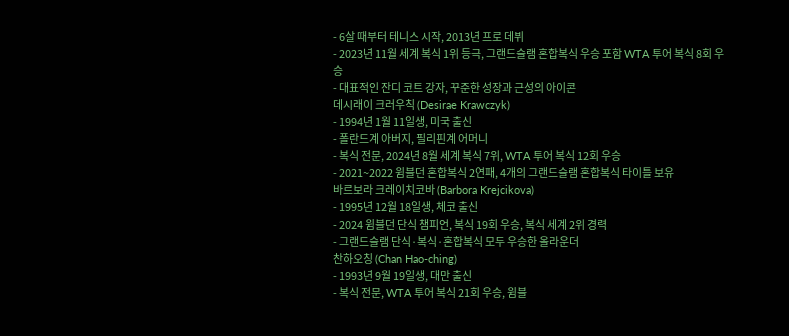- 6살 때부터 테니스 시작, 2013년 프로 데뷔
- 2023년 11월 세계 복식 1위 등극, 그랜드슬램 혼합복식 우승 포함 WTA 투어 복식 8회 우승
- 대표적인 잔디 코트 강자, 꾸준한 성장과 근성의 아이콘
데시래이 크러우칙 (Desirae Krawczyk)
- 1994년 1월 11일생, 미국 출신
- 폴란드계 아버지, 필리핀계 어머니
- 복식 전문, 2024년 8월 세계 복식 7위, WTA 투어 복식 12회 우승
- 2021~2022 윔블던 혼합복식 2연패, 4개의 그랜드슬램 혼합복식 타이틀 보유
바르보라 크레이치코바 (Barbora Krejcikova)
- 1995년 12월 18일생, 체코 출신
- 2024 윔블던 단식 챔피언, 복식 19회 우승, 복식 세계 2위 경력
- 그랜드슬램 단식·복식·혼합복식 모두 우승한 올라운더
찬하오칭 (Chan Hao-ching)
- 1993년 9월 19일생, 대만 출신
- 복식 전문, WTA 투어 복식 21회 우승, 윔블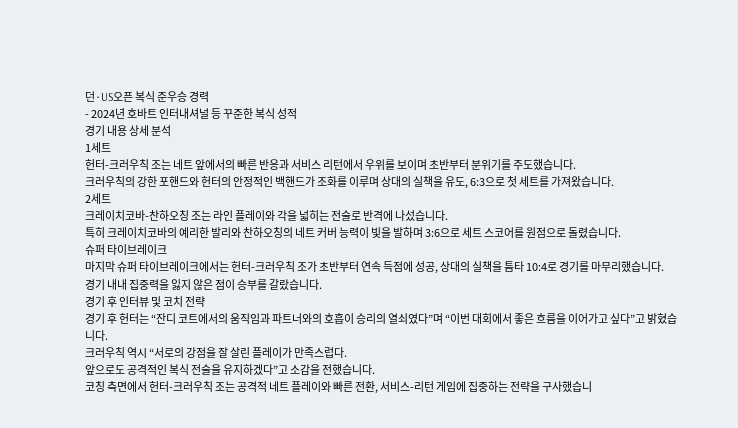던·US오픈 복식 준우승 경력
- 2024년 호바트 인터내셔널 등 꾸준한 복식 성적
경기 내용 상세 분석
1세트
헌터-크러우칙 조는 네트 앞에서의 빠른 반응과 서비스 리턴에서 우위를 보이며 초반부터 분위기를 주도했습니다.
크러우칙의 강한 포핸드와 헌터의 안정적인 백핸드가 조화를 이루며 상대의 실책을 유도, 6:3으로 첫 세트를 가져왔습니다.
2세트
크레이치코바-찬하오칭 조는 라인 플레이와 각을 넓히는 전술로 반격에 나섰습니다.
특히 크레이치코바의 예리한 발리와 찬하오칭의 네트 커버 능력이 빛을 발하며 3:6으로 세트 스코어를 원점으로 돌렸습니다.
슈퍼 타이브레이크
마지막 슈퍼 타이브레이크에서는 헌터-크러우칙 조가 초반부터 연속 득점에 성공, 상대의 실책을 틈타 10:4로 경기를 마무리했습니다.
경기 내내 집중력을 잃지 않은 점이 승부를 갈랐습니다.
경기 후 인터뷰 및 코치 전략
경기 후 헌터는 “잔디 코트에서의 움직임과 파트너와의 호흡이 승리의 열쇠였다”며 “이번 대회에서 좋은 흐름을 이어가고 싶다”고 밝혔습니다.
크러우칙 역시 “서로의 강점을 잘 살린 플레이가 만족스럽다.
앞으로도 공격적인 복식 전술을 유지하겠다”고 소감을 전했습니다.
코칭 측면에서 헌터-크러우칙 조는 공격적 네트 플레이와 빠른 전환, 서비스-리턴 게임에 집중하는 전략을 구사했습니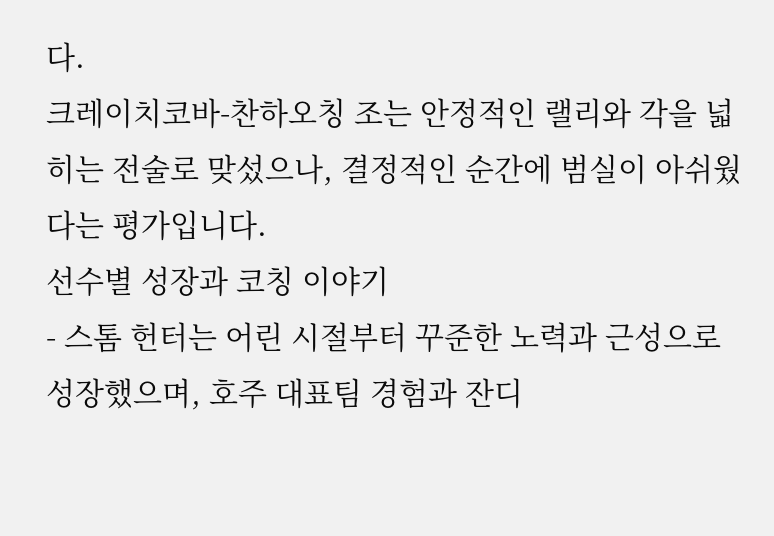다.
크레이치코바-찬하오칭 조는 안정적인 랠리와 각을 넓히는 전술로 맞섰으나, 결정적인 순간에 범실이 아쉬웠다는 평가입니다.
선수별 성장과 코칭 이야기
- 스톰 헌터는 어린 시절부터 꾸준한 노력과 근성으로 성장했으며, 호주 대표팀 경험과 잔디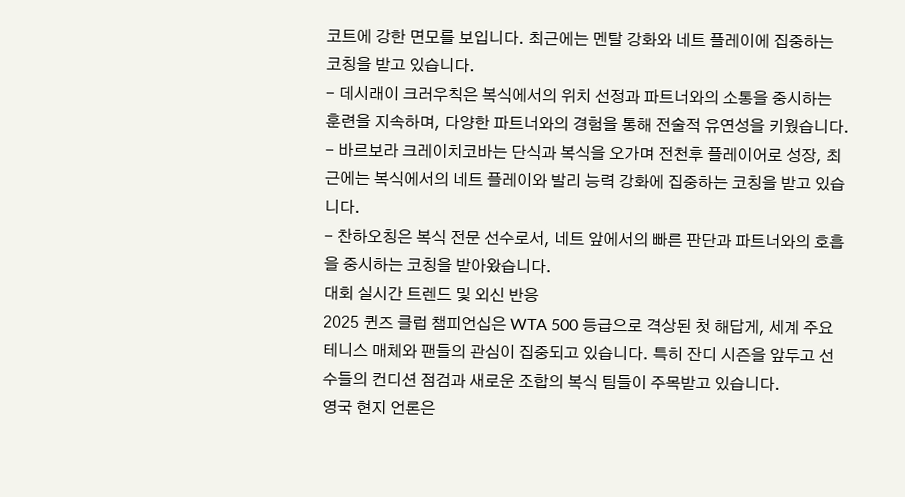코트에 강한 면모를 보입니다. 최근에는 멘탈 강화와 네트 플레이에 집중하는 코칭을 받고 있습니다.
- 데시래이 크러우칙은 복식에서의 위치 선정과 파트너와의 소통을 중시하는 훈련을 지속하며, 다양한 파트너와의 경험을 통해 전술적 유연성을 키웠습니다.
- 바르보라 크레이치코바는 단식과 복식을 오가며 전천후 플레이어로 성장, 최근에는 복식에서의 네트 플레이와 발리 능력 강화에 집중하는 코칭을 받고 있습니다.
- 찬하오칭은 복식 전문 선수로서, 네트 앞에서의 빠른 판단과 파트너와의 호흡을 중시하는 코칭을 받아왔습니다.
대회 실시간 트렌드 및 외신 반응
2025 퀸즈 클럽 챔피언십은 WTA 500 등급으로 격상된 첫 해답게, 세계 주요 테니스 매체와 팬들의 관심이 집중되고 있습니다. 특히 잔디 시즌을 앞두고 선수들의 컨디션 점검과 새로운 조합의 복식 팀들이 주목받고 있습니다.
영국 현지 언론은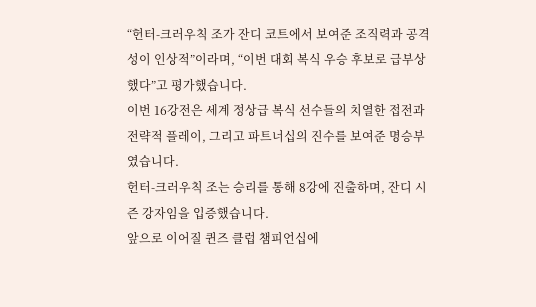“헌터-크러우칙 조가 잔디 코트에서 보여준 조직력과 공격성이 인상적”이라며, “이번 대회 복식 우승 후보로 급부상했다”고 평가했습니다.
이번 16강전은 세계 정상급 복식 선수들의 치열한 접전과 전략적 플레이, 그리고 파트너십의 진수를 보여준 명승부였습니다.
헌터-크러우칙 조는 승리를 통해 8강에 진출하며, 잔디 시즌 강자임을 입증했습니다.
앞으로 이어질 퀸즈 클럽 챔피언십에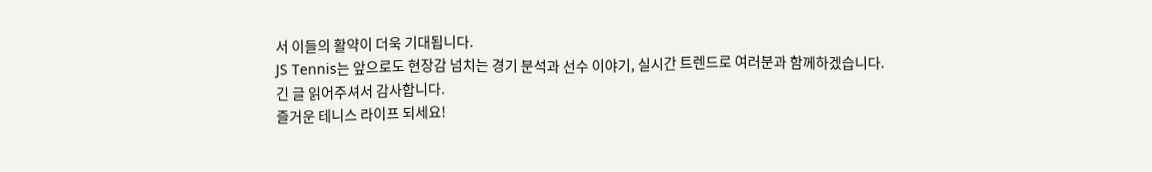서 이들의 활약이 더욱 기대됩니다.
JS Tennis는 앞으로도 현장감 넘치는 경기 분석과 선수 이야기, 실시간 트렌드로 여러분과 함께하겠습니다.
긴 글 읽어주셔서 감사합니다.
즐거운 테니스 라이프 되세요!